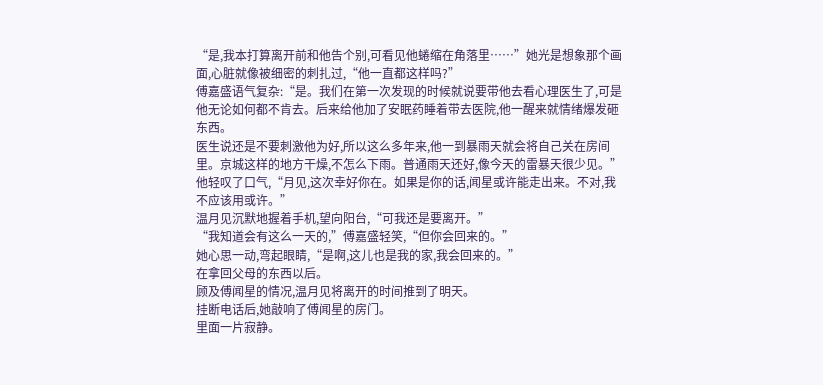“是,我本打算离开前和他告个别,可看见他蜷缩在角落里……”她光是想象那个画面,心脏就像被细密的刺扎过,“他一直都这样吗?”
傅嘉盛语气复杂:“是。我们在第一次发现的时候就说要带他去看心理医生了,可是他无论如何都不肯去。后来给他加了安眠药睡着带去医院,他一醒来就情绪爆发砸东西。
医生说还是不要刺激他为好,所以这么多年来,他一到暴雨天就会将自己关在房间里。京城这样的地方干燥,不怎么下雨。普通雨天还好,像今天的雷暴天很少见。”
他轻叹了口气,“月见,这次幸好你在。如果是你的话,闻星或许能走出来。不对,我不应该用或许。”
温月见沉默地握着手机,望向阳台,“可我还是要离开。”
“我知道会有这么一天的,”傅嘉盛轻笑,“但你会回来的。”
她心思一动,弯起眼睛,“是啊,这儿也是我的家,我会回来的。”
在拿回父母的东西以后。
顾及傅闻星的情况,温月见将离开的时间推到了明天。
挂断电话后,她敲响了傅闻星的房门。
里面一片寂静。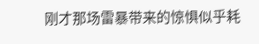刚才那场雷暴带来的惊惧似乎耗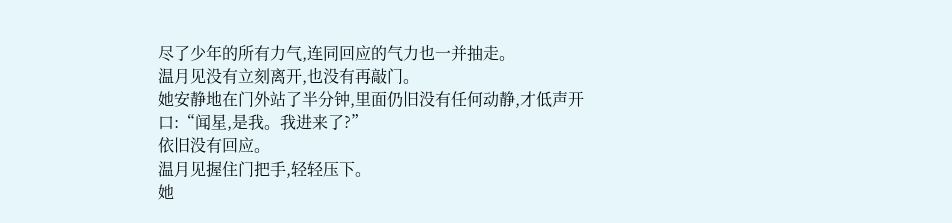尽了少年的所有力气,连同回应的气力也一并抽走。
温月见没有立刻离开,也没有再敲门。
她安静地在门外站了半分钟,里面仍旧没有任何动静,才低声开口:“闻星,是我。我进来了?”
依旧没有回应。
温月见握住门把手,轻轻压下。
她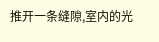推开一条缝隙,室内的光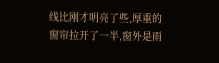线比刚才明亮了些,厚重的窗帘拉开了一半,窗外是雨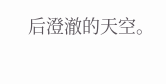后澄澈的天空。